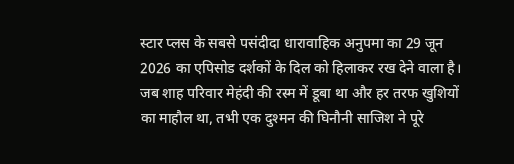स्टार प्लस के सबसे पसंदीदा धारावाहिक अनुपमा का 29 जून 2026 का एपिसोड दर्शकों के दिल को हिलाकर रख देने वाला है। जब शाह परिवार मेहंदी की रस्म में डूबा था और हर तरफ खुशियों का माहौल था, तभी एक दुश्मन की घिनौनी साजिश ने पूरे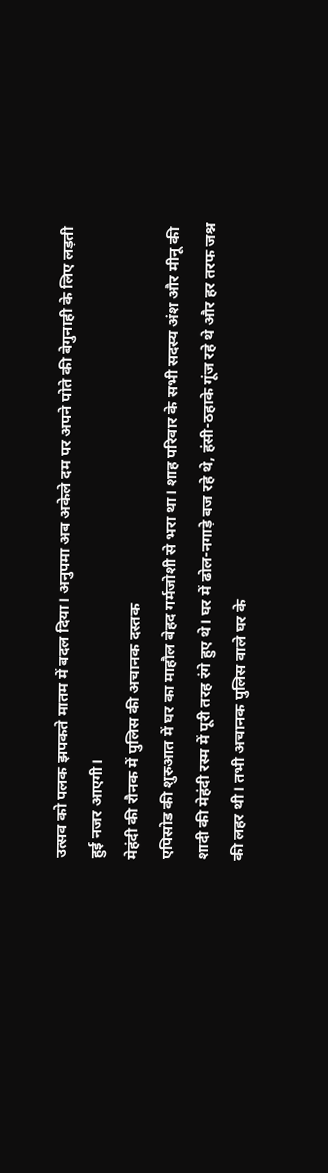उत्सव को पलक झपकते मातम में बदल दिया। अनुपमा अब अकेले दम पर अपने पोते की बेगुनाही के लिए लड़ती हुई नजर आएगी।
मेहंदी की रौनक में पुलिस की अचानक दस्तक
एपिसोड की शुरुआत में घर का माहौल बेहद गर्मजोशी से भरा था। शाह परिवार के सभी सदस्य अंश और मीनू की शादी की मेहंदी रस्म में पूरी तरह रंगे हुए थे। घर में ढोल-नगाड़े बज रहे थे, हंसी-ठहाके गूंज रहे थे और हर तरफ जश्न की लहर थी। तभी अचानक पुलिस वाले घर के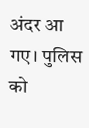अंदर आ गए। पुलिस को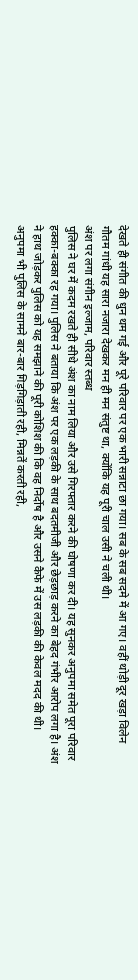देखते ही संगीत की धुन थम गई और पूरे परिवार पर एक भारी सन्नाटा छा गया। सब के सब सदमे में आ गए। वहीं थोड़ी दूर खड़ा विलेन गौतम गांधी यह सारा नजारा देखकर मन ही मन संतुष्ट था, क्योंकि यह पूरी चाल उसी ने चली थी।
अंश पर लगा संगीन इल्जाम, परिवार स्तब्ध
पुलिस ने घर में कदम रखते ही सीधे अंश का नाम लिया और उसे गिरफ्तार करने की घोषणा कर दी। यह सुनकर अनुपमा समेत पूरा परिवार हक्का-बक्का रह गया। पुलिस ने बताया कि अंश पर एक लड़की के साथ बदतमीजी और छेड़छाड़ करने का बेहद गंभीर आरोप लगा है। अंश ने हाथ जोड़कर पुलिस को यह समझाने की पूरी कोशिश की कि वह निर्दोष है और उसने कैफे में उस लड़की की केवल मदद की थी। अनुपमा भी पुलिस के सामने बार-बार गिड़गिड़ाती रही, मिन्नतें करती रही,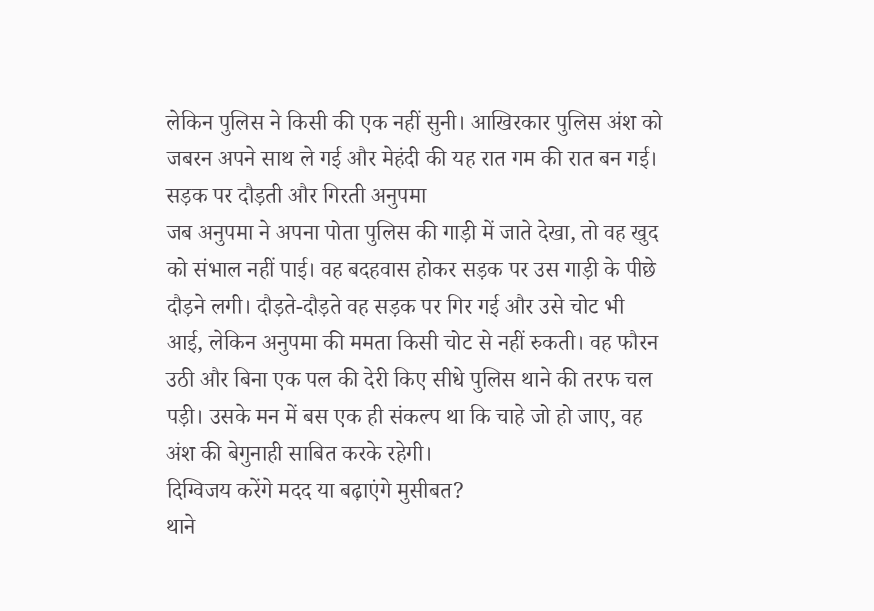लेकिन पुलिस ने किसी की एक नहीं सुनी। आखिरकार पुलिस अंश को जबरन अपने साथ ले गई और मेहंदी की यह रात गम की रात बन गई।
सड़क पर दौड़ती और गिरती अनुपमा
जब अनुपमा ने अपना पोता पुलिस की गाड़ी में जाते देखा, तो वह खुद को संभाल नहीं पाई। वह बदहवास होकर सड़क पर उस गाड़ी के पीछे दौड़ने लगी। दौड़ते-दौड़ते वह सड़क पर गिर गई और उसे चोट भी आई, लेकिन अनुपमा की ममता किसी चोट से नहीं रुकती। वह फौरन उठी और बिना एक पल की देरी किए सीधे पुलिस थाने की तरफ चल पड़ी। उसके मन में बस एक ही संकल्प था कि चाहे जो हो जाए, वह अंश की बेगुनाही साबित करके रहेगी।
दिग्विजय करेंगे मदद या बढ़ाएंगे मुसीबत?
थाने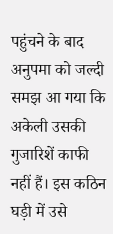पहुंचने के बाद अनुपमा को जल्दी समझ आ गया कि अकेली उसकी गुजारिशें काफी नहीं हैं। इस कठिन घड़ी में उसे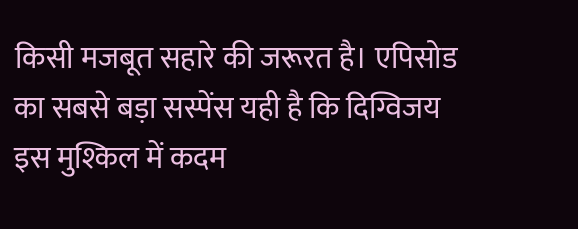किसी मजबूत सहारे की जरूरत है। एपिसोड का सबसे बड़ा सस्पेंस यही है कि दिग्विजय इस मुश्किल में कदम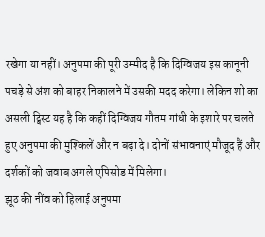रखेगा या नहीं। अनुपमा की पूरी उम्मीद है कि दिग्विजय इस कानूनी पचड़े से अंश को बाहर निकालने में उसकी मदद करेगा। लेकिन शो का असली ट्विस्ट यह है कि कहीं दिग्विजय गौतम गांधी के इशारे पर चलते हुए अनुपमा की मुश्किलें और न बढ़ा दे। दोनों संभावनाएं मौजूद हैं और दर्शकों को जवाब अगले एपिसोड में मिलेगा।
झूठ की नींव को हिलाई अनुपमा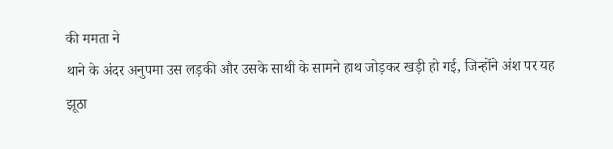की ममता ने
थाने के अंदर अनुपमा उस लड़की और उसके साथी के सामने हाथ जोड़कर खड़ी हो गई, जिन्होंने अंश पर यह झूठा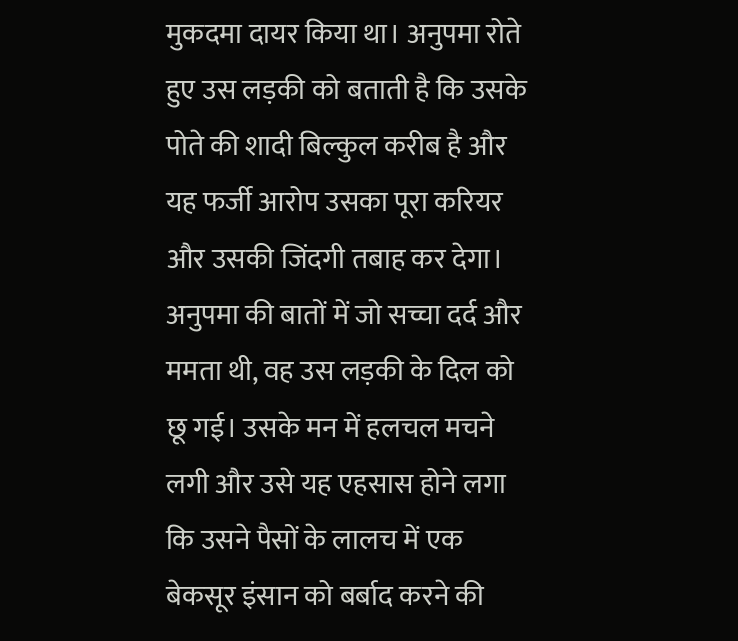मुकदमा दायर किया था। अनुपमा रोते हुए उस लड़की को बताती है कि उसके पोते की शादी बिल्कुल करीब है और यह फर्जी आरोप उसका पूरा करियर और उसकी जिंदगी तबाह कर देगा। अनुपमा की बातों में जो सच्चा दर्द और ममता थी, वह उस लड़की के दिल को छू गई। उसके मन में हलचल मचने लगी और उसे यह एहसास होने लगा कि उसने पैसों के लालच में एक बेकसूर इंसान को बर्बाद करने की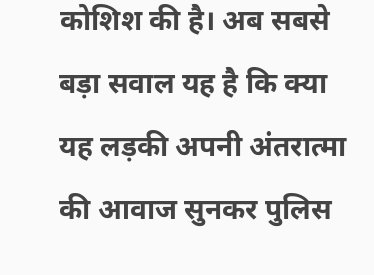कोशिश की है। अब सबसे बड़ा सवाल यह है कि क्या यह लड़की अपनी अंतरात्मा की आवाज सुनकर पुलिस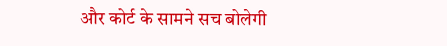और कोर्ट के सामने सच बोलेगी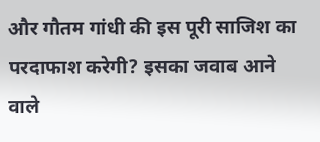और गौतम गांधी की इस पूरी साजिश का परदाफाश करेगी? इसका जवाब आने वाले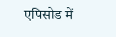एपिसोड में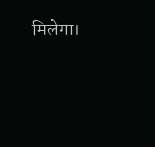मिलेगा।